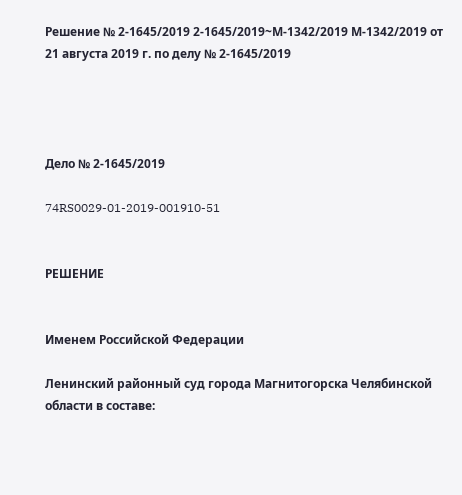Решение № 2-1645/2019 2-1645/2019~М-1342/2019 М-1342/2019 от 21 августа 2019 г. по делу № 2-1645/2019




Дело № 2-1645/2019

74RS0029-01-2019-001910-51


РЕШЕНИЕ


Именем Российской Федерации

Ленинский районный суд города Магнитогорска Челябинской области в составе: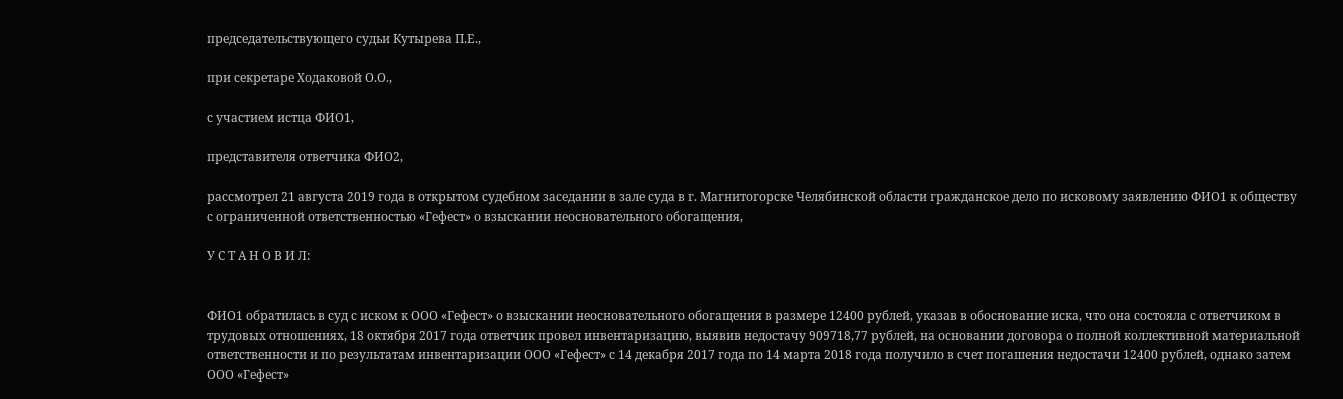председательствующего судьи Кутырева П.Е.,

при секретаре Ходаковой О.О.,

с участием истца ФИО1,

представителя ответчика ФИО2,

рассмотрел 21 августа 2019 года в открытом судебном заседании в зале суда в г. Магнитогорске Челябинской области гражданское дело по исковому заявлению ФИО1 к обществу с ограниченной ответственностью «Гефест» о взыскании неосновательного обогащения,

У С Т А Н О В И Л:


ФИО1 обратилась в суд с иском к ООО «Гефест» о взыскании неосновательного обогащения в размере 12400 рублей, указав в обоснование иска, что она состояла с ответчиком в трудовых отношениях, 18 октября 2017 года ответчик провел инвентаризацию, выявив недостачу 909718,77 рублей, на основании договора о полной коллективной материальной ответственности и по результатам инвентаризации ООО «Гефест» с 14 декабря 2017 года по 14 марта 2018 года получило в счет погашения недостачи 12400 рублей, однако затем ООО «Гефест»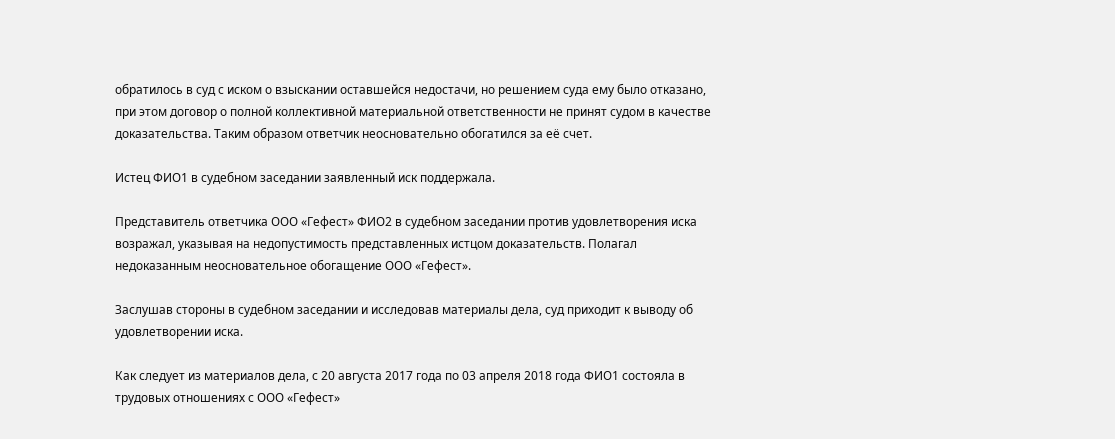обратилось в суд с иском о взыскании оставшейся недостачи, но решением суда ему было отказано, при этом договор о полной коллективной материальной ответственности не принят судом в качестве доказательства. Таким образом ответчик неосновательно обогатился за её счет.

Истец ФИО1 в судебном заседании заявленный иск поддержала.

Представитель ответчика ООО «Гефест» ФИО2 в судебном заседании против удовлетворения иска возражал, указывая на недопустимость представленных истцом доказательств. Полагал недоказанным неосновательное обогащение ООО «Гефест».

Заслушав стороны в судебном заседании и исследовав материалы дела, суд приходит к выводу об удовлетворении иска.

Как следует из материалов дела, с 20 августа 2017 года по 03 апреля 2018 года ФИО1 состояла в трудовых отношениях с ООО «Гефест»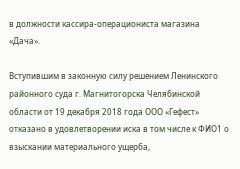в должности кассира-операциониста магазина «Дача».

Вступившим в законную силу решением Ленинского районного суда г. Магнитогорска Челябинской области от 19 декабря 2018 года ООО «Гефест» отказано в удовлетворении иска в том числе к ФИО1 о взыскании материального ущерба,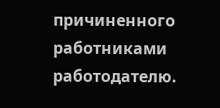причиненного работниками работодателю.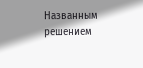Названным решением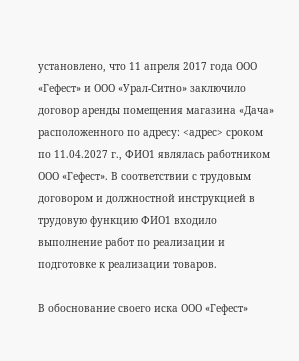установлено, что 11 апреля 2017 года ООО «Гефест» и ООО «Урал-Ситно» заключило договор аренды помещения магазина «Дача» расположенного по адресу: <адрес> сроком по 11.04.2027 г., ФИО1 являлась работником ООО «Гефест». В соответствии с трудовым договором и должностной инструкцией в трудовую функцию ФИО1 входило выполнение работ по реализации и подготовке к реализации товаров.

В обоснование своего иска ООО «Гефест»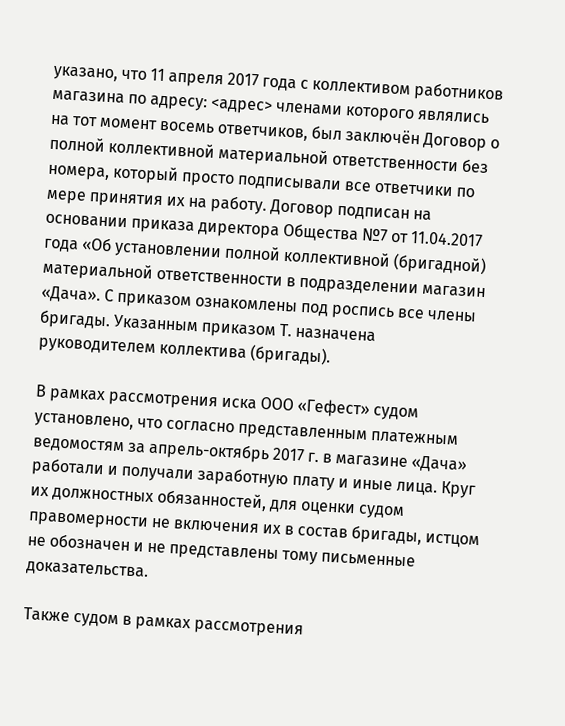указано, что 11 апреля 2017 года с коллективом работников магазина по адресу: <адрес> членами которого являлись на тот момент восемь ответчиков, был заключён Договор о полной коллективной материальной ответственности без номера, который просто подписывали все ответчики по мере принятия их на работу. Договор подписан на основании приказа директора Общества №7 от 11.04.2017 года «Об установлении полной коллективной (бригадной) материальной ответственности в подразделении магазин «Дача». С приказом ознакомлены под роспись все члены бригады. Указанным приказом Т. назначена руководителем коллектива (бригады).

В рамках рассмотрения иска ООО «Гефест» судом установлено, что согласно представленным платежным ведомостям за апрель-октябрь 2017 г. в магазине «Дача» работали и получали заработную плату и иные лица. Круг их должностных обязанностей, для оценки судом правомерности не включения их в состав бригады, истцом не обозначен и не представлены тому письменные доказательства.

Также судом в рамках рассмотрения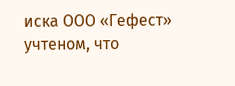иска ООО «Гефест» учтеном, что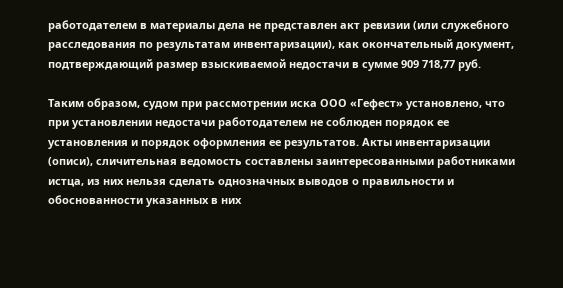работодателем в материалы дела не представлен акт ревизии (или служебного расследования по результатам инвентаризации), как окончательный документ, подтверждающий размер взыскиваемой недостачи в сумме 909 718,77 руб.

Таким образом, судом при рассмотрении иска ООО «Гефест» установлено, что при установлении недостачи работодателем не соблюден порядок ее установления и порядок оформления ее результатов. Акты инвентаризации (описи), сличительная ведомость составлены заинтересованными работниками истца, из них нельзя сделать однозначных выводов о правильности и обоснованности указанных в них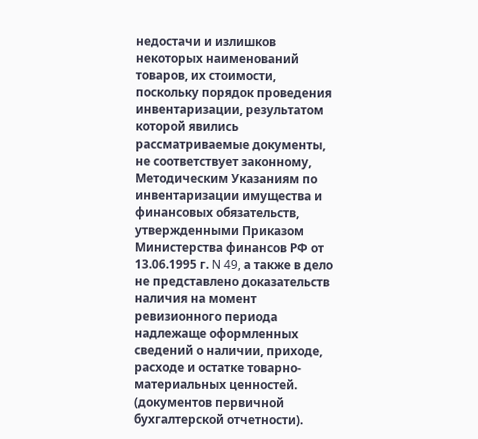недостачи и излишков некоторых наименований товаров, их стоимости, поскольку порядок проведения инвентаризации, результатом которой явились рассматриваемые документы, не соответствует законному, Методическим Указаниям по инвентаризации имущества и финансовых обязательств, утвержденными Приказом Министерства финансов РФ от 13.06.1995 г. N 49, а также в дело не представлено доказательств наличия на момент ревизионного периода надлежаще оформленных сведений о наличии, приходе, расходе и остатке товарно-материальных ценностей. (документов первичной бухгалтерской отчетности).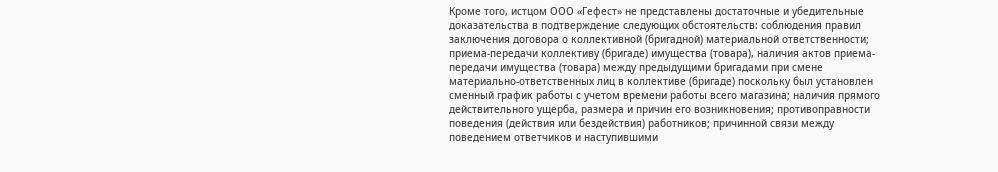Кроме того, истцом ООО «Гефест» не представлены достаточные и убедительные доказательства в подтверждение следующих обстоятельств: соблюдения правил заключения договора о коллективной (бригадной) материальной ответственности; приема-передачи коллективу (бригаде) имущества (товара), наличия актов приема-передачи имущества (товара) между предыдущими бригадами при смене материально-ответственных лиц в коллективе (бригаде) поскольку был установлен сменный график работы с учетом времени работы всего магазина; наличия прямого действительного ущерба, размера и причин его возникновения; противоправности поведения (действия или бездействия) работников; причинной связи между поведением ответчиков и наступившими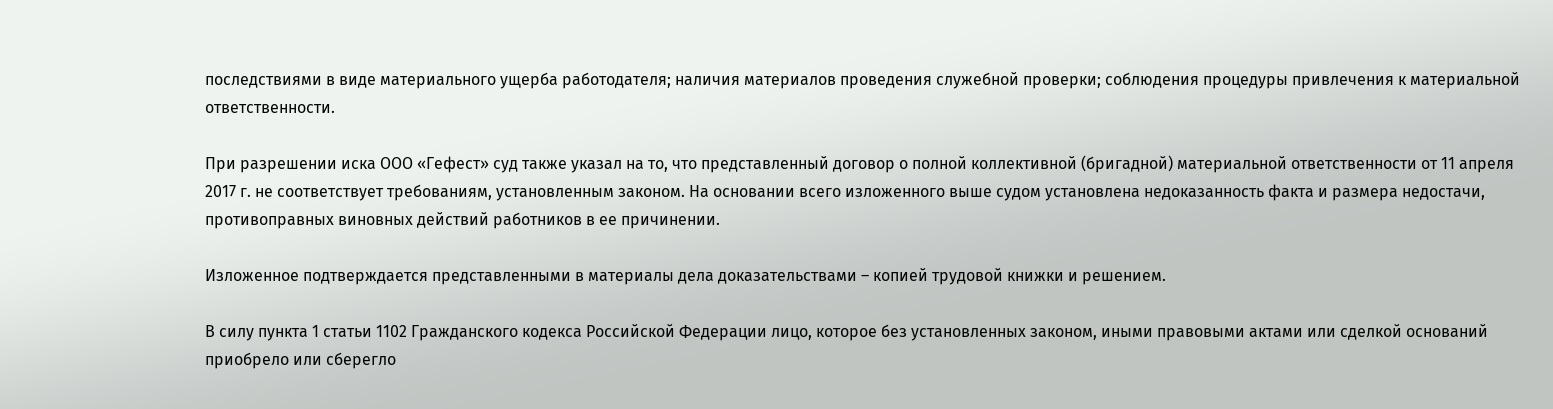последствиями в виде материального ущерба работодателя; наличия материалов проведения служебной проверки; соблюдения процедуры привлечения к материальной ответственности.

При разрешении иска ООО «Гефест» суд также указал на то, что представленный договор о полной коллективной (бригадной) материальной ответственности от 11 апреля 2017 г. не соответствует требованиям, установленным законом. На основании всего изложенного выше судом установлена недоказанность факта и размера недостачи, противоправных виновных действий работников в ее причинении.

Изложенное подтверждается представленными в материалы дела доказательствами – копией трудовой книжки и решением.

В силу пункта 1 статьи 1102 Гражданского кодекса Российской Федерации лицо, которое без установленных законом, иными правовыми актами или сделкой оснований приобрело или сберегло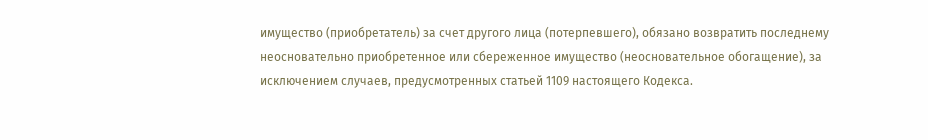имущество (приобретатель) за счет другого лица (потерпевшего), обязано возвратить последнему неосновательно приобретенное или сбереженное имущество (неосновательное обогащение), за исключением случаев, предусмотренных статьей 1109 настоящего Кодекса.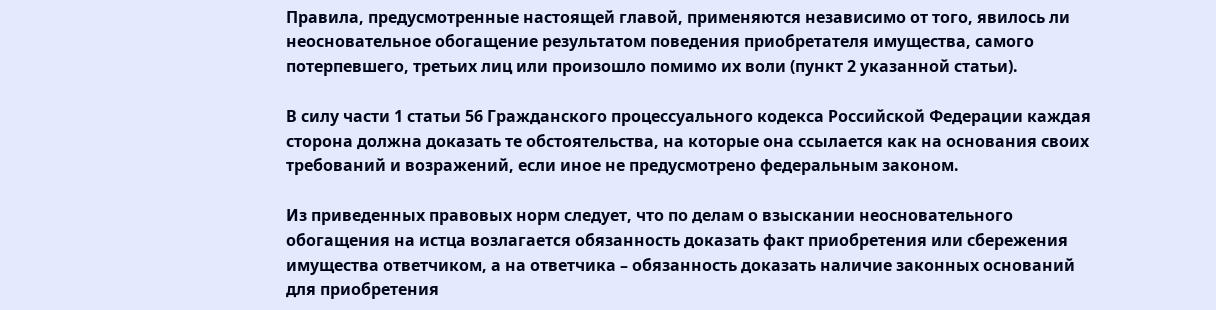Правила, предусмотренные настоящей главой, применяются независимо от того, явилось ли неосновательное обогащение результатом поведения приобретателя имущества, самого потерпевшего, третьих лиц или произошло помимо их воли (пункт 2 указанной статьи).

В силу части 1 статьи 56 Гражданского процессуального кодекса Российской Федерации каждая сторона должна доказать те обстоятельства, на которые она ссылается как на основания своих требований и возражений, если иное не предусмотрено федеральным законом.

Из приведенных правовых норм следует, что по делам о взыскании неосновательного обогащения на истца возлагается обязанность доказать факт приобретения или сбережения имущества ответчиком, а на ответчика – обязанность доказать наличие законных оснований для приобретения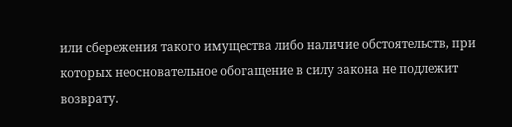или сбережения такого имущества либо наличие обстоятельств, при которых неосновательное обогащение в силу закона не подлежит возврату.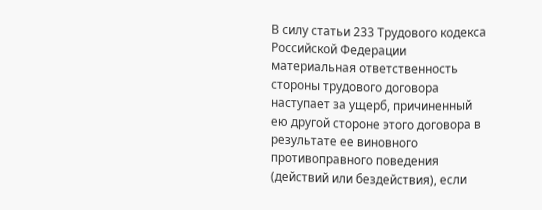В силу статьи 233 Трудового кодекса Российской Федерации материальная ответственность стороны трудового договора наступает за ущерб, причиненный ею другой стороне этого договора в результате ее виновного противоправного поведения (действий или бездействия), если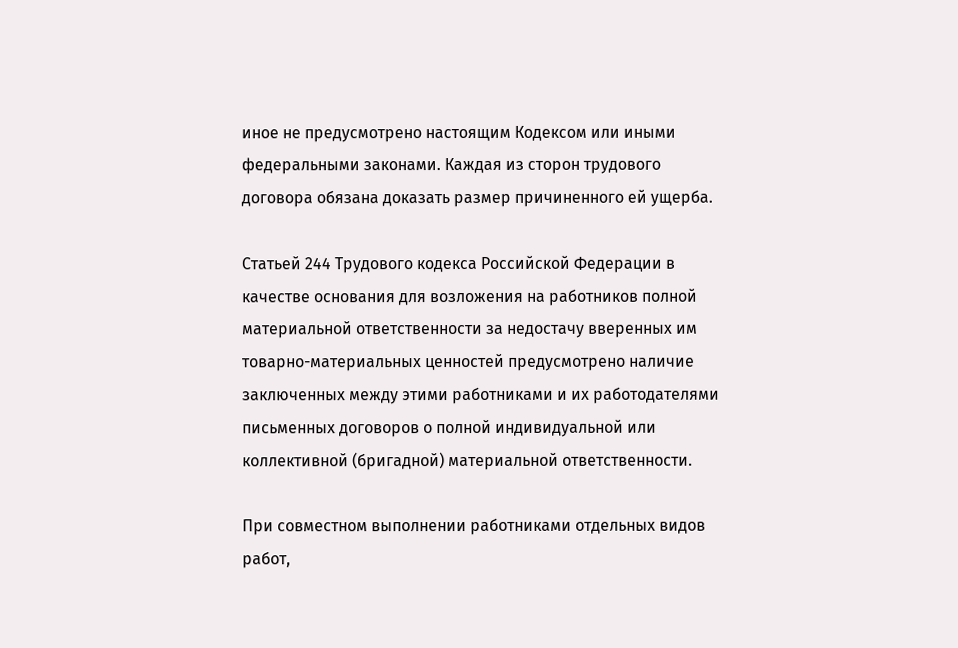иное не предусмотрено настоящим Кодексом или иными федеральными законами. Каждая из сторон трудового договора обязана доказать размер причиненного ей ущерба.

Статьей 244 Трудового кодекса Российской Федерации в качестве основания для возложения на работников полной материальной ответственности за недостачу вверенных им товарно-материальных ценностей предусмотрено наличие заключенных между этими работниками и их работодателями письменных договоров о полной индивидуальной или коллективной (бригадной) материальной ответственности.

При совместном выполнении работниками отдельных видов работ,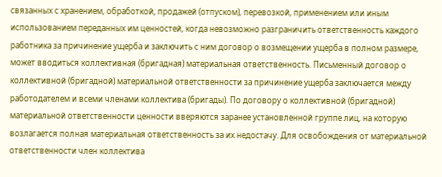связанных с хранением, обработкой, продажей (отпуском), перевозкой, применением или иным использованием переданных им ценностей, когда невозможно разграничить ответственность каждого работника за причинение ущерба и заключить с ним договор о возмещении ущерба в полном размере, может вводиться коллективная (бригадная) материальная ответственность. Письменный договор о коллективной (бригадной) материальной ответственности за причинение ущерба заключается между работодателем и всеми членами коллектива (бригады). По договору о коллективной (бригадной) материальной ответственности ценности вверяются заранее установленной группе лиц, на которую возлагается полная материальная ответственность за их недостачу. Для освобождения от материальной ответственности член коллектива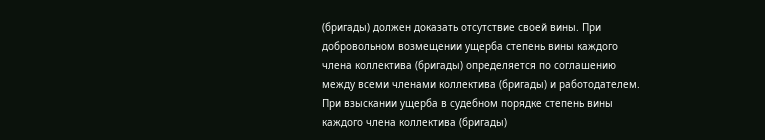(бригады) должен доказать отсутствие своей вины. При добровольном возмещении ущерба степень вины каждого члена коллектива (бригады) определяется по соглашению между всеми членами коллектива (бригады) и работодателем. При взыскании ущерба в судебном порядке степень вины каждого члена коллектива (бригады)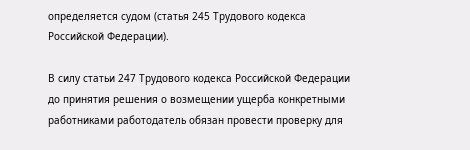определяется судом (статья 245 Трудового кодекса Российской Федерации).

В силу статьи 247 Трудового кодекса Российской Федерации до принятия решения о возмещении ущерба конкретными работниками работодатель обязан провести проверку для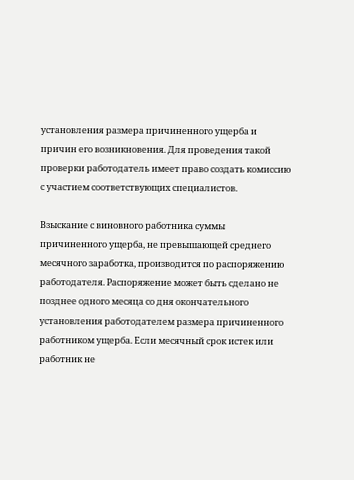установления размера причиненного ущерба и причин его возникновения. Для проведения такой проверки работодатель имеет право создать комиссию с участием соответствующих специалистов.

Взыскание с виновного работника суммы причиненного ущерба, не превышающей среднего месячного заработка, производится по распоряжению работодателя. Распоряжение может быть сделано не позднее одного месяца со дня окончательного установления работодателем размера причиненного работником ущерба. Если месячный срок истек или работник не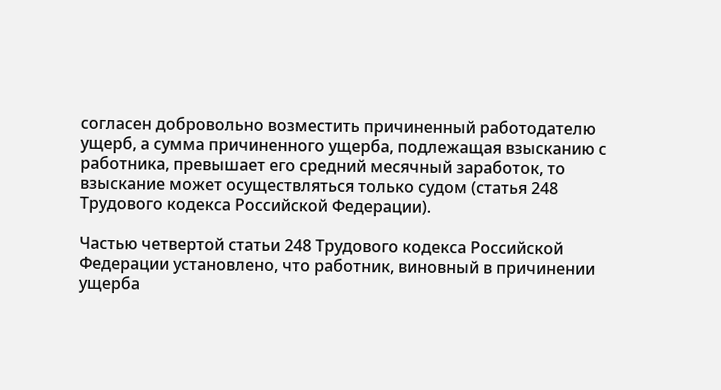согласен добровольно возместить причиненный работодателю ущерб, а сумма причиненного ущерба, подлежащая взысканию с работника, превышает его средний месячный заработок, то взыскание может осуществляться только судом (статья 248 Трудового кодекса Российской Федерации).

Частью четвертой статьи 248 Трудового кодекса Российской Федерации установлено, что работник, виновный в причинении ущерба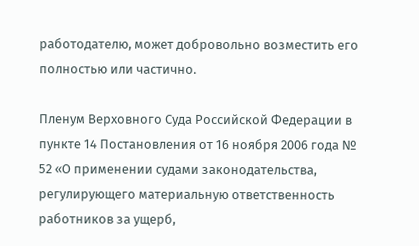работодателю, может добровольно возместить его полностью или частично.

Пленум Верховного Суда Российской Федерации в пункте 14 Постановления от 16 ноября 2006 года № 52 «О применении судами законодательства, регулирующего материальную ответственность работников за ущерб,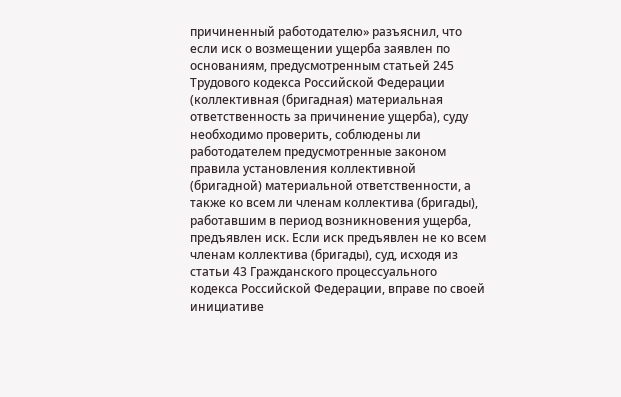причиненный работодателю» разъяснил, что если иск о возмещении ущерба заявлен по основаниям, предусмотренным статьей 245 Трудового кодекса Российской Федерации (коллективная (бригадная) материальная ответственность за причинение ущерба), суду необходимо проверить, соблюдены ли работодателем предусмотренные законом правила установления коллективной (бригадной) материальной ответственности, а также ко всем ли членам коллектива (бригады), работавшим в период возникновения ущерба, предъявлен иск. Если иск предъявлен не ко всем членам коллектива (бригады), суд, исходя из статьи 43 Гражданского процессуального кодекса Российской Федерации, вправе по своей инициативе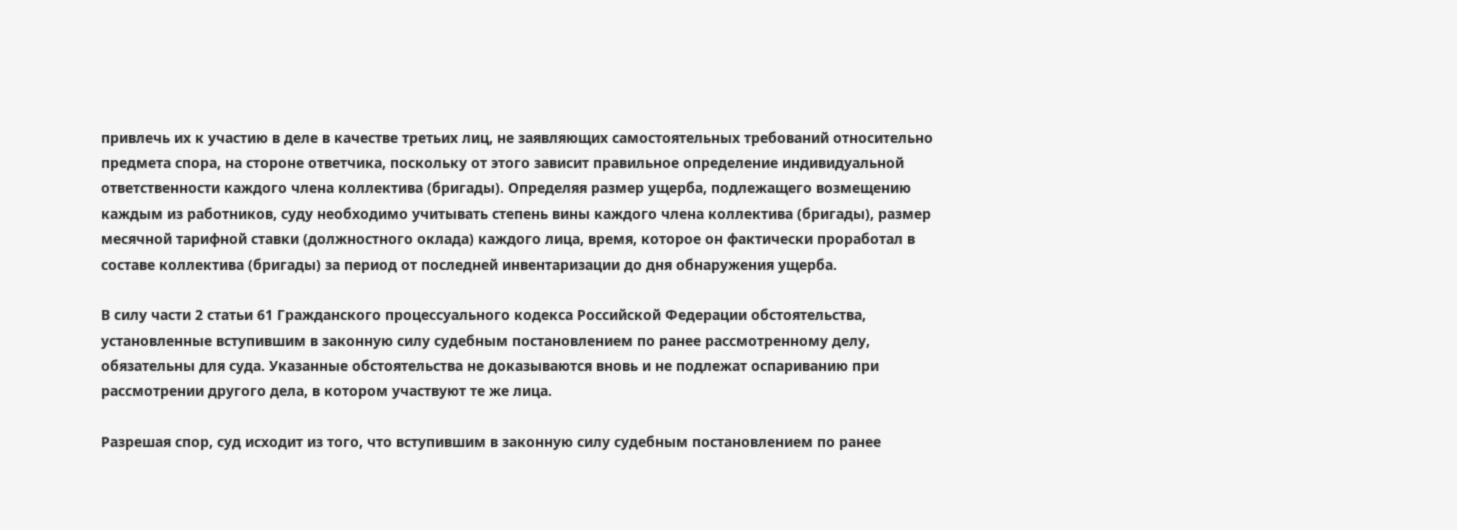привлечь их к участию в деле в качестве третьих лиц, не заявляющих самостоятельных требований относительно предмета спора, на стороне ответчика, поскольку от этого зависит правильное определение индивидуальной ответственности каждого члена коллектива (бригады). Определяя размер ущерба, подлежащего возмещению каждым из работников, суду необходимо учитывать степень вины каждого члена коллектива (бригады), размер месячной тарифной ставки (должностного оклада) каждого лица, время, которое он фактически проработал в составе коллектива (бригады) за период от последней инвентаризации до дня обнаружения ущерба.

В силу части 2 статьи 61 Гражданского процессуального кодекса Российской Федерации обстоятельства, установленные вступившим в законную силу судебным постановлением по ранее рассмотренному делу, обязательны для суда. Указанные обстоятельства не доказываются вновь и не подлежат оспариванию при рассмотрении другого дела, в котором участвуют те же лица.

Разрешая спор, суд исходит из того, что вступившим в законную силу судебным постановлением по ранее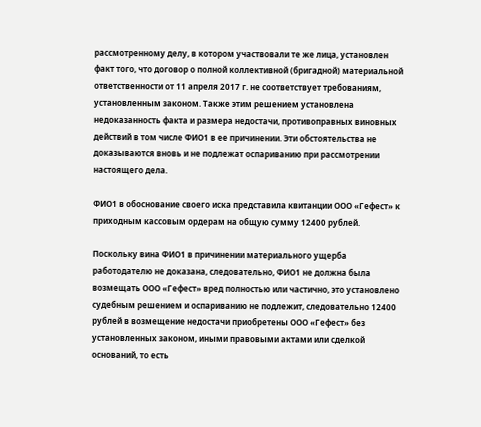рассмотренному делу, в котором участвовали те же лица, установлен факт того, что договор о полной коллективной (бригадной) материальной ответственности от 11 апреля 2017 г. не соответствует требованиям, установленным законом. Также этим решением установлена недоказанность факта и размера недостачи, противоправных виновных действий в том числе ФИО1 в ее причинении. Эти обстоятельства не доказываются вновь и не подлежат оспариванию при рассмотрении настоящего дела.

ФИО1 в обоснование своего иска представила квитанции ООО «Гефест» к приходным кассовым ордерам на общую сумму 12400 рублей.

Поскольку вина ФИО1 в причинении материального ущерба работодателю не доказана, следовательно, ФИО1 не должна была возмещать ООО «Гефест» вред полностью или частично, это установлено судебным решением и оспариванию не подлежит, следовательно 12400 рублей в возмещение недостачи приобретены ООО «Гефест» без установленных законом, иными правовыми актами или сделкой оснований, то есть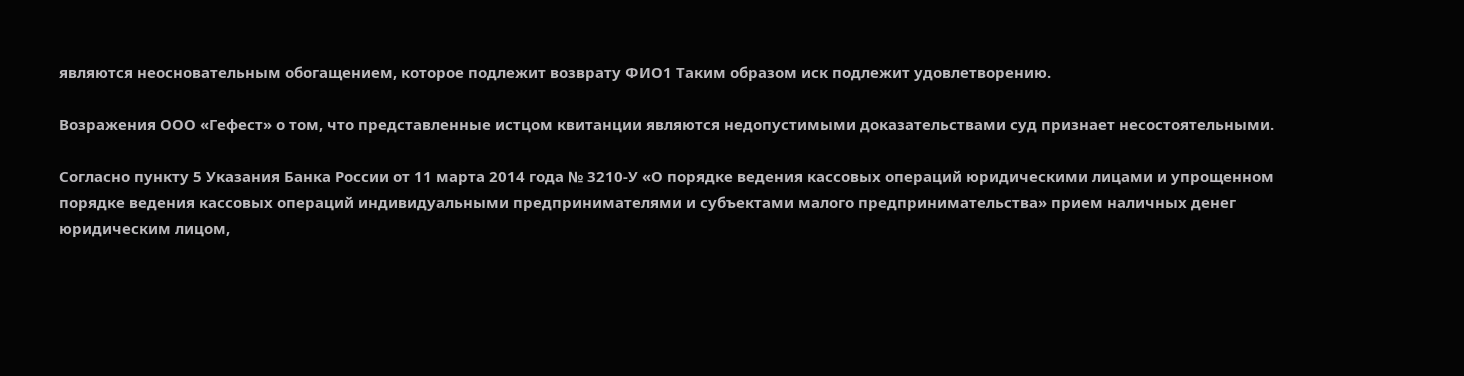являются неосновательным обогащением, которое подлежит возврату ФИО1 Таким образом иск подлежит удовлетворению.

Возражения ООО «Гефест» о том, что представленные истцом квитанции являются недопустимыми доказательствами суд признает несостоятельными.

Согласно пункту 5 Указания Банка России от 11 марта 2014 года № 3210-У «О порядке ведения кассовых операций юридическими лицами и упрощенном порядке ведения кассовых операций индивидуальными предпринимателями и субъектами малого предпринимательства» прием наличных денег юридическим лицом,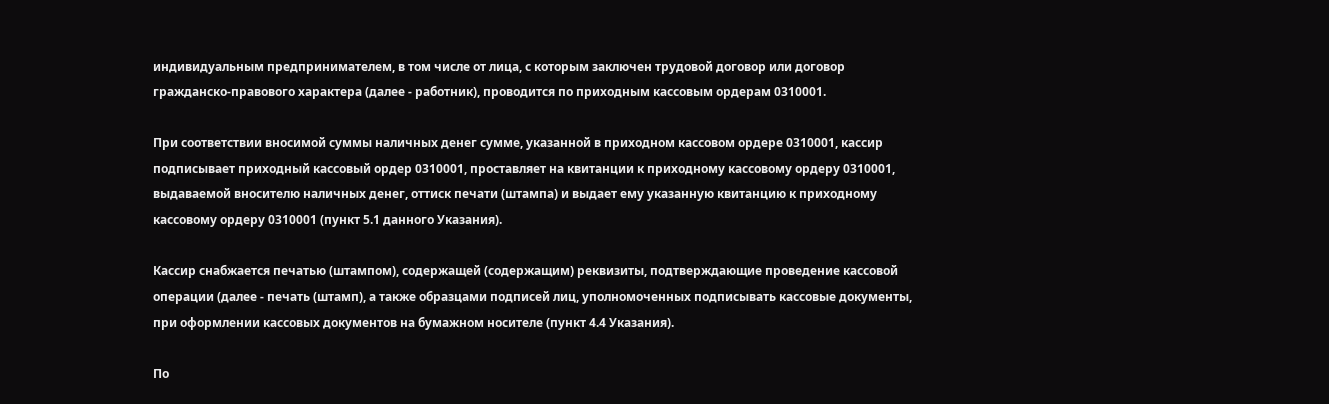индивидуальным предпринимателем, в том числе от лица, с которым заключен трудовой договор или договор гражданско-правового характера (далее - работник), проводится по приходным кассовым ордерам 0310001.

При соответствии вносимой суммы наличных денег сумме, указанной в приходном кассовом ордере 0310001, кассир подписывает приходный кассовый ордер 0310001, проставляет на квитанции к приходному кассовому ордеру 0310001, выдаваемой вносителю наличных денег, оттиск печати (штампа) и выдает ему указанную квитанцию к приходному кассовому ордеру 0310001 (пункт 5.1 данного Указания).

Кассир снабжается печатью (штампом), содержащей (содержащим) реквизиты, подтверждающие проведение кассовой операции (далее - печать (штамп), а также образцами подписей лиц, уполномоченных подписывать кассовые документы, при оформлении кассовых документов на бумажном носителе (пункт 4.4 Указания).

По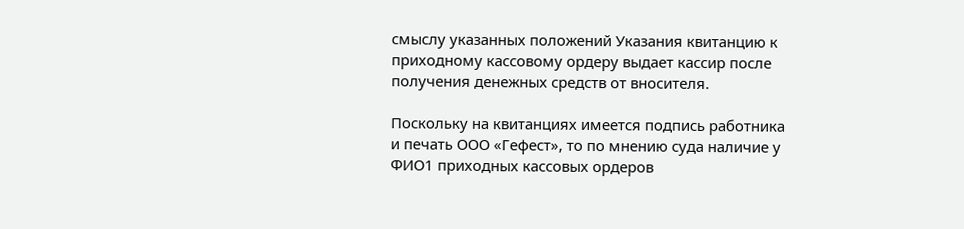смыслу указанных положений Указания квитанцию к приходному кассовому ордеру выдает кассир после получения денежных средств от вносителя.

Поскольку на квитанциях имеется подпись работника и печать ООО «Гефест», то по мнению суда наличие у ФИО1 приходных кассовых ордеров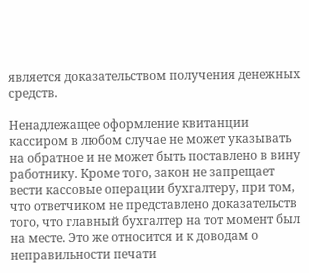является доказательством получения денежных средств.

Ненадлежащее оформление квитанции кассиром в любом случае не может указывать на обратное и не может быть поставлено в вину работнику. Кроме того, закон не запрещает вести кассовые операции бухгалтеру, при том, что ответчиком не представлено доказательств того, что главный бухгалтер на тот момент был на месте. Это же относится и к доводам о неправильности печати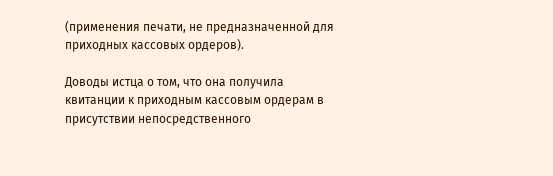(применения печати, не предназначенной для приходных кассовых ордеров).

Доводы истца о том, что она получила квитанции к приходным кассовым ордерам в присутствии непосредственного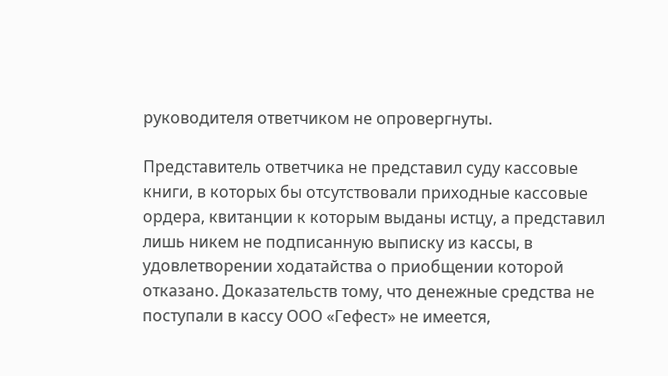руководителя ответчиком не опровергнуты.

Представитель ответчика не представил суду кассовые книги, в которых бы отсутствовали приходные кассовые ордера, квитанции к которым выданы истцу, а представил лишь никем не подписанную выписку из кассы, в удовлетворении ходатайства о приобщении которой отказано. Доказательств тому, что денежные средства не поступали в кассу ООО «Гефест» не имеется,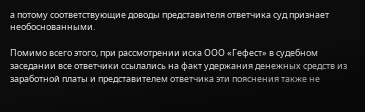а потому соответствующие доводы представителя ответчика суд признает необоснованными.

Помимо всего этого, при рассмотрении иска ООО «Гефест» в судебном заседании все ответчики ссылались на факт удержания денежных средств из заработной платы и представителем ответчика эти пояснения также не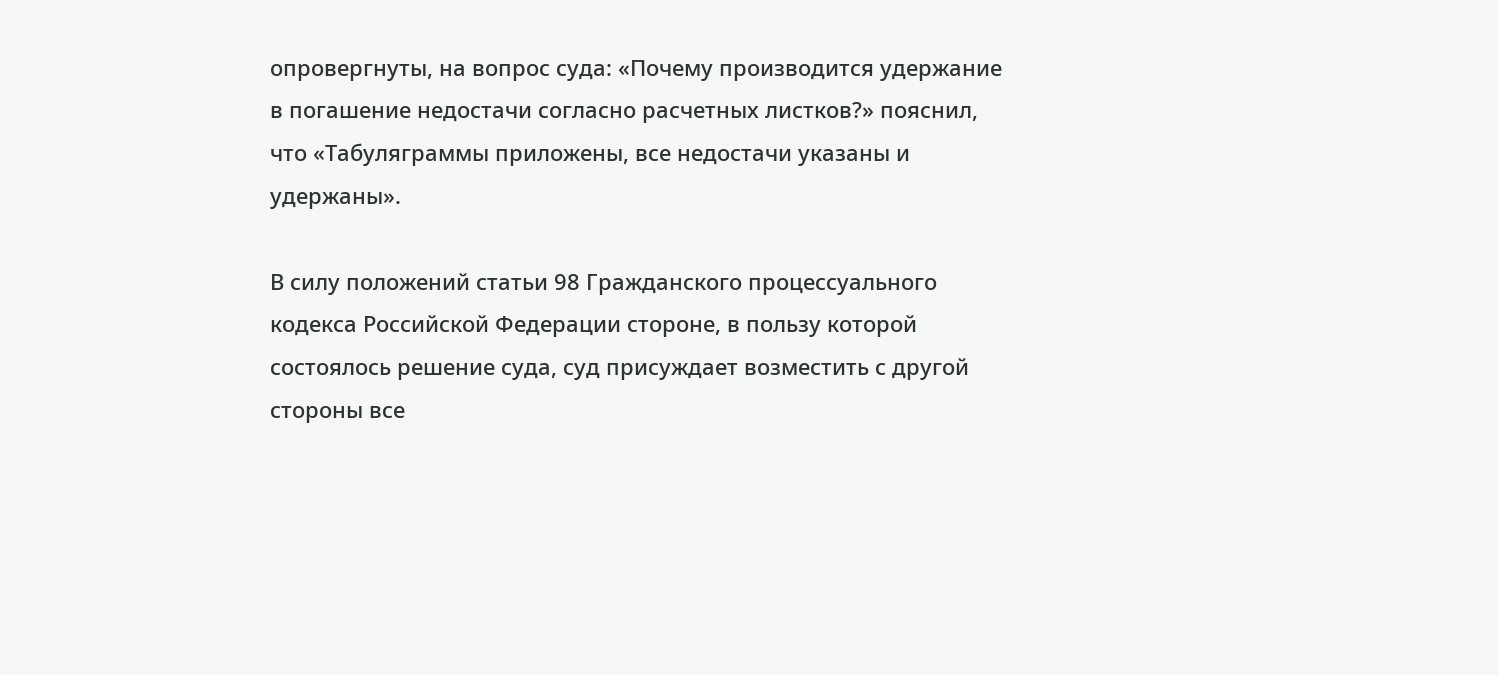опровергнуты, на вопрос суда: «Почему производится удержание в погашение недостачи согласно расчетных листков?» пояснил, что «Табуляграммы приложены, все недостачи указаны и удержаны».

В силу положений статьи 98 Гражданского процессуального кодекса Российской Федерации стороне, в пользу которой состоялось решение суда, суд присуждает возместить с другой стороны все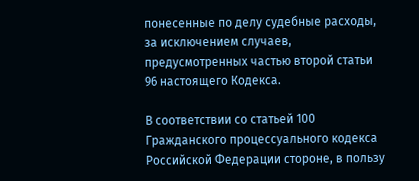понесенные по делу судебные расходы, за исключением случаев, предусмотренных частью второй статьи 96 настоящего Кодекса.

В соответствии со статьей 100 Гражданского процессуального кодекса Российской Федерации стороне, в пользу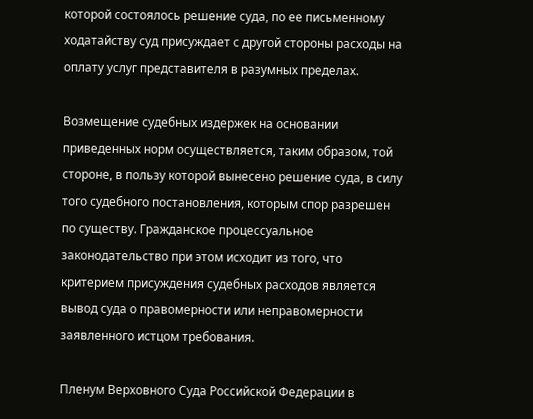которой состоялось решение суда, по ее письменному ходатайству суд присуждает с другой стороны расходы на оплату услуг представителя в разумных пределах.

Возмещение судебных издержек на основании приведенных норм осуществляется, таким образом, той стороне, в пользу которой вынесено решение суда, в силу того судебного постановления, которым спор разрешен по существу. Гражданское процессуальное законодательство при этом исходит из того, что критерием присуждения судебных расходов является вывод суда о правомерности или неправомерности заявленного истцом требования.

Пленум Верховного Суда Российской Федерации в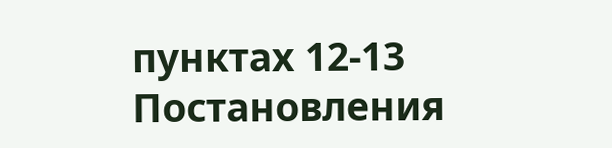пунктах 12-13 Постановления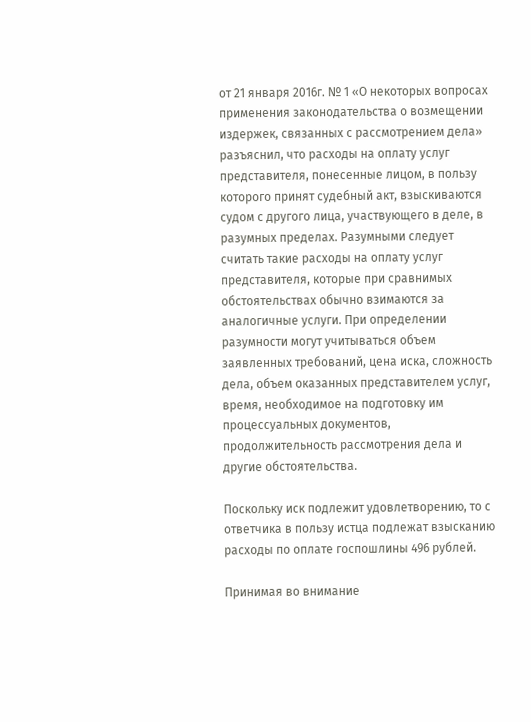от 21 января 2016г. № 1 «О некоторых вопросах применения законодательства о возмещении издержек, связанных с рассмотрением дела» разъяснил, что расходы на оплату услуг представителя, понесенные лицом, в пользу которого принят судебный акт, взыскиваются судом с другого лица, участвующего в деле, в разумных пределах. Разумными следует считать такие расходы на оплату услуг представителя, которые при сравнимых обстоятельствах обычно взимаются за аналогичные услуги. При определении разумности могут учитываться объем заявленных требований, цена иска, сложность дела, объем оказанных представителем услуг, время, необходимое на подготовку им процессуальных документов, продолжительность рассмотрения дела и другие обстоятельства.

Поскольку иск подлежит удовлетворению, то с ответчика в пользу истца подлежат взысканию расходы по оплате госпошлины 496 рублей.

Принимая во внимание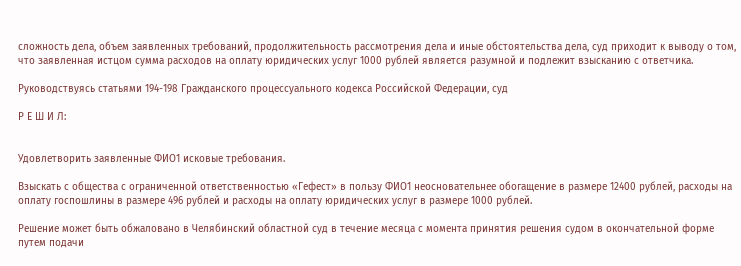сложность дела, объем заявленных требований, продолжительность рассмотрения дела и иные обстоятельства дела, суд приходит к выводу о том, что заявленная истцом сумма расходов на оплату юридических услуг 1000 рублей является разумной и подлежит взысканию с ответчика.

Руководствуясь статьями 194-198 Гражданского процессуального кодекса Российской Федерации, суд

Р Е Ш И Л:


Удовлетворить заявленные ФИО1 исковые требования.

Взыскать с общества с ограниченной ответственностью «Гефест» в пользу ФИО1 неосновательнее обогащение в размере 12400 рублей, расходы на оплату госпошлины в размере 496 рублей и расходы на оплату юридических услуг в размере 1000 рублей.

Решение может быть обжаловано в Челябинский областной суд в течение месяца с момента принятия решения судом в окончательной форме путем подачи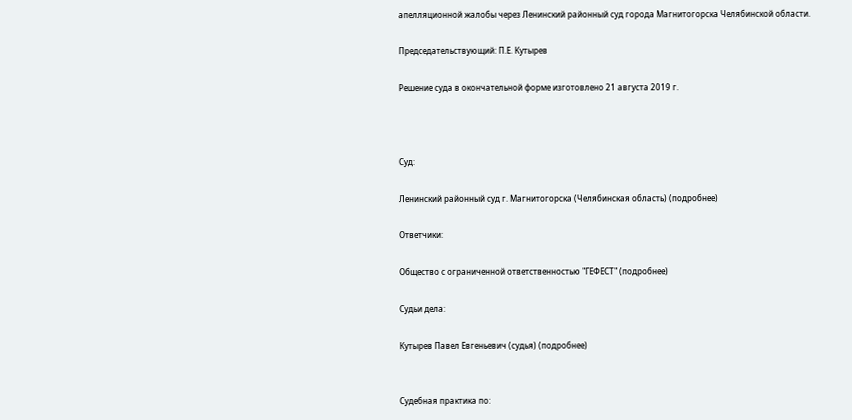апелляционной жалобы через Ленинский районный суд города Магнитогорска Челябинской области.

Председательствующий: П.Е. Кутырев

Решение суда в окончательной форме изготовлено 21 августа 2019 г.



Суд:

Ленинский районный суд г. Магнитогорска (Челябинская область) (подробнее)

Ответчики:

Общество с ограниченной ответственностью "ГЕФЕСТ" (подробнее)

Судьи дела:

Кутырев Павел Евгеньевич (судья) (подробнее)


Судебная практика по: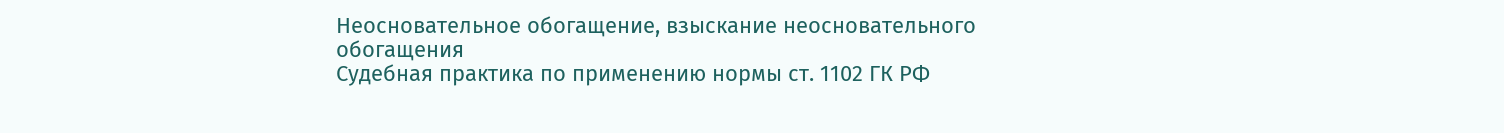Неосновательное обогащение, взыскание неосновательного обогащения
Судебная практика по применению нормы ст. 1102 ГК РФ